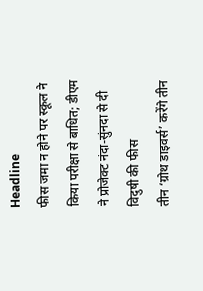Headline
फीस जमा न होने पर स्कूल ने किया परीक्षा से बाधित; डीएम ने प्रोजेक्ट नंदा-सुंनदा से दी विदुषी की फीस
तीन ‘ग्रोथ डाइवर्स’ करेंगे तीन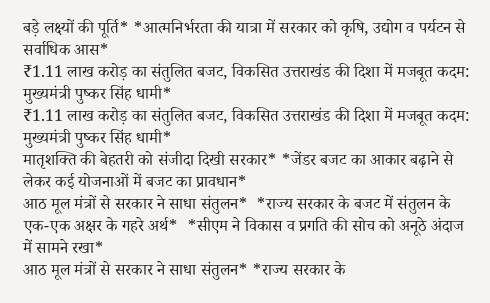बड़े लक्ष्यों की पूर्ति* *आत्मनिर्भरता की यात्रा में सरकार को कृषि, उद्योग व पर्यटन से सर्वाधिक आस*
₹1.11 लाख करोड़ का संतुलित बजट, विकसित उत्तराखंड की दिशा में मजबूत कदम: मुख्यमंत्री पुष्कर सिंह धामी*
₹1.11 लाख करोड़ का संतुलित बजट, विकसित उत्तराखंड की दिशा में मजबूत कदम: मुख्यमंत्री पुष्कर सिंह धामी*
मातृशक्ति की बेहतरी को संजीदा दिखी सरकार* *जेंडर बजट का आकार बढ़ाने से लेकर कई योजनाओं में बजट का प्रावधान*
आठ मूल मंत्रों से सरकार ने साधा संतुलन*  *राज्य सरकार के बजट में संतुलन के एक-एक अक्षर के गहरे अर्थ*  *सीएम ने विकास व प्रगति की सोच को अनूठे अंदाज में सामने रखा*
आठ मूल मंत्रों से सरकार ने साधा संतुलन* *राज्य सरकार के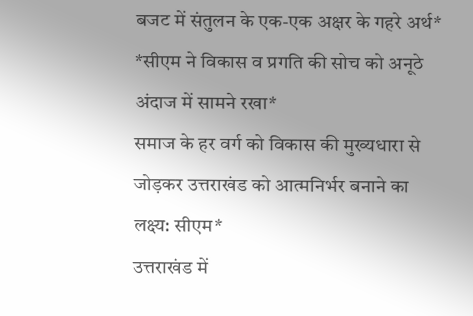बजट में संतुलन के एक-एक अक्षर के गहरे अर्थ* *सीएम ने विकास व प्रगति की सोच को अनूठे अंदाज में सामने रखा*
समाज के हर वर्ग को विकास की मुख्यधारा से जोड़कर उत्तराखंड को आत्मनिर्भर बनाने का लक्ष्य: सीएम*
उत्तराखंड में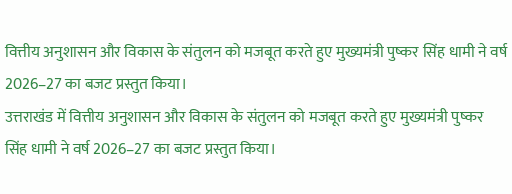वित्तीय अनुशासन और विकास के संतुलन को मजबूत करते हुए मुख्यमंत्री पुष्कर सिंह धामी ने वर्ष 2026–27 का बजट प्रस्तुत किया।
उत्तराखंड में वित्तीय अनुशासन और विकास के संतुलन को मजबूत करते हुए मुख्यमंत्री पुष्कर सिंह धामी ने वर्ष 2026–27 का बजट प्रस्तुत किया।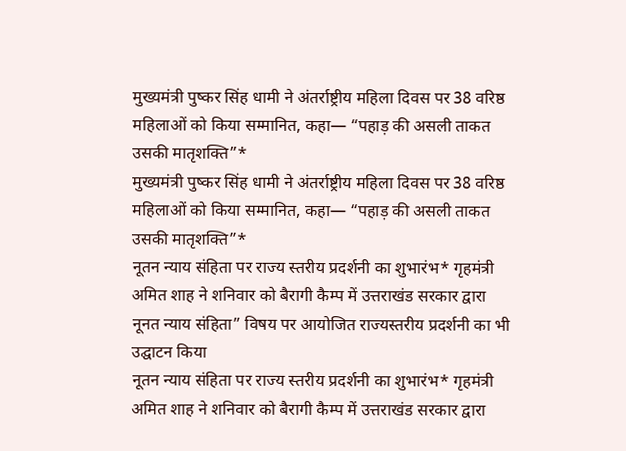मुख्यमंत्री पुष्कर सिंह धामी ने अंतर्राष्ट्रीय महिला दिवस पर 38 वरिष्ठ महिलाओं को किया सम्मानित, कहा— “पहाड़ की असली ताकत उसकी मातृशक्ति”*
मुख्यमंत्री पुष्कर सिंह धामी ने अंतर्राष्ट्रीय महिला दिवस पर 38 वरिष्ठ महिलाओं को किया सम्मानित, कहा— “पहाड़ की असली ताकत उसकी मातृशक्ति”*
नूतन न्याय संहिता पर राज्य स्तरीय प्रदर्शनी का शुभारंभ* गृहमंत्री अमित शाह ने शनिवार को बैरागी कैम्प में उत्तराखंड सरकार द्वारा नूनत न्याय संहिता” विषय पर आयोजित राज्यस्तरीय प्रदर्शनी का भी उद्घाटन किया
नूतन न्याय संहिता पर राज्य स्तरीय प्रदर्शनी का शुभारंभ* गृहमंत्री अमित शाह ने शनिवार को बैरागी कैम्प में उत्तराखंड सरकार द्वारा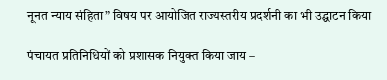नूनत न्याय संहिता” विषय पर आयोजित राज्यस्तरीय प्रदर्शनी का भी उद्घाटन किया

पंचायत प्रतिनिधियों को प्रशासक नियुक्त किया जाय –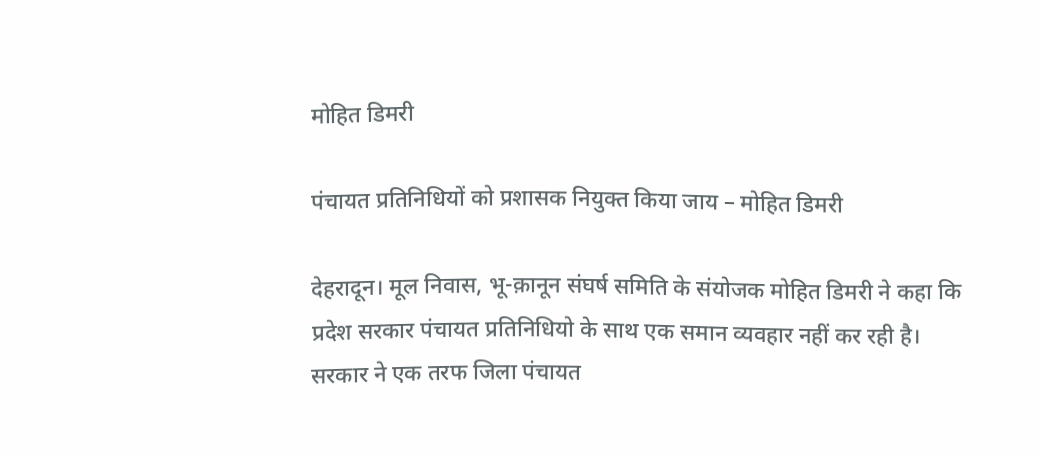मोहित डिमरी

पंचायत प्रतिनिधियों को प्रशासक नियुक्त किया जाय – मोहित डिमरी

देहरादून। मूल निवास, भू-क़ानून संघर्ष समिति के संयोजक मोहित डिमरी ने कहा कि प्रदेश सरकार पंचायत प्रतिनिधियो के साथ एक समान व्यवहार नहीं कर रही है। सरकार ने एक तरफ जिला पंचायत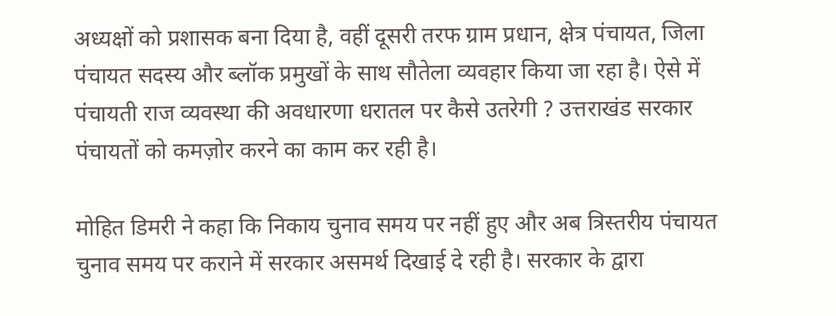अध्यक्षों को प्रशासक बना दिया है, वहीं दूसरी तरफ ग्राम प्रधान, क्षेत्र पंचायत, जिला पंचायत सदस्य और ब्लॉक प्रमुखों के साथ सौतेला व्यवहार किया जा रहा है। ऐसे में पंचायती राज व्यवस्था की अवधारणा धरातल पर कैसे उतरेगी ? उत्तराखंड सरकार पंचायतों को कमज़ोर करने का काम कर रही है।

मोहित डिमरी ने कहा कि निकाय चुनाव समय पर नहीं हुए और अब त्रिस्तरीय पंचायत चुनाव समय पर कराने में सरकार असमर्थ दिखाई दे रही है। सरकार के द्वारा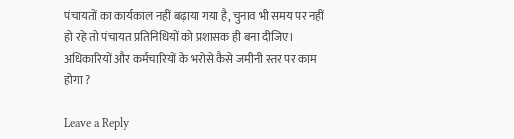पंचायतों का कार्यकाल नहीं बढ़ाया गया है, चुनाव भी समय पर नहीं हो रहे तो पंचायत प्रतिनिधियों को प्रशासक ही बना दीजिए। अधिकारियों और कर्मचारियों के भरोसे कैसे जमीनी स्तर पर काम होगा ?

Leave a Reply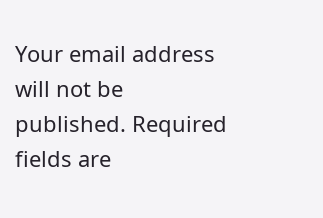Your email address will not be published. Required fields are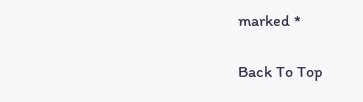marked *

Back To Top